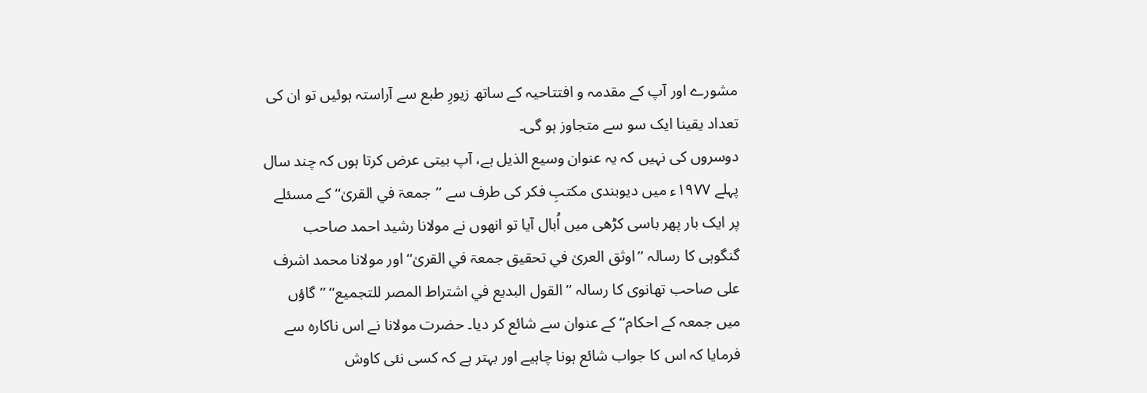مشورے اور آپ کے مقدمہ و افتتاحیہ کے ساتھ زیورِ طبع سے آراستہ ہوئیں تو ان کی تعداد یقینا ایک سو سے متجاوز ہو گی۔
دوسروں کی نہیں کہ یہ عنوان وسیع الذیل ہے، آپ بیتی عرض کرتا ہوں کہ چند سال پہلے ۱۹۷۷ء میں دیوبندی مکتبِ فکر کی طرف سے ’’جمعۃ في القریٰ‘‘ کے مسئلے پر ایک بار پھر باسی کڑھی میں اُبال آیا تو انھوں نے مولانا رشید احمد صاحب گنگوہی کا رسالہ ’’اوثق العریٰ في تحقیق جمعۃ في القریٰ‘‘ اور مولانا محمد اشرف علی صاحب تھانوی کا رسالہ ’’القول البدیع في اشتراط المصر للتجمیع‘‘ ’’گاؤں میں جمعہ کے احکام‘‘ کے عنوان سے شائع کر دیا۔ حضرت مولانا نے اس ناکارہ سے فرمایا کہ اس کا جواب شائع ہونا چاہیے اور بہتر ہے کہ کسی نئی کاوش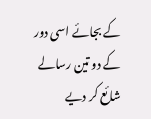کے بجائے اسی دور کے دو تین رسالے شائع کر دیے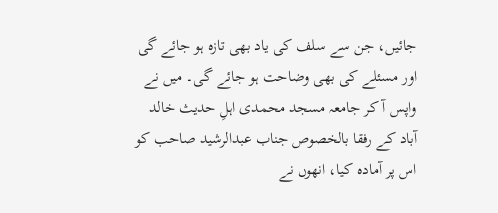جائیں، جن سے سلف کی یاد بھی تازہ ہو جائے گی اور مسئلے کی بھی وضاحت ہو جائے گی۔ میں نے واپس آ کر جامعہ مسجد محمدی اہلِ حدیث خالد آباد کے رفقا بالخصوص جناب عبدالرشید صاحب کو اس پر آمادہ کیا، انھوں نے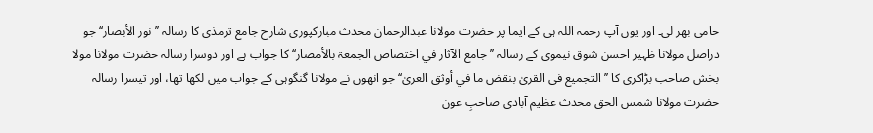حامی بھر لی۔ اور یوں آپ رحمہ اللہ ہی کے ایما پر حضرت مولانا عبدالرحمان محدث مبارکپوری شارح جامع ترمذی کا رسالہ ’’نور الأبصار‘‘ جو دراصل مولانا ظہیر احسن شوق نیموی کے رسالہ ’’جامع الآثار في اختصاص الجمعۃ بالأمصار‘‘ کا جواب ہے اور دوسرا رسالہ حضرت مولانا مولا بخش صاحب بڑاکری کا ’’التجمیع فی القریٰ بنقض ما في أوثق العریٰ‘‘ جو انھوں نے مولانا گنگوہی کے جواب میں لکھا تھا، اور تیسرا رسالہ حضرت مولانا شمس الحق محدث عظیم آبادی صاحبِ عون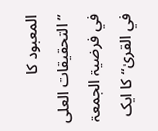المعبود کا ’’التحقیقات العلی في فرضیۃ الجمعۃ في القریٰ‘‘ کا ایک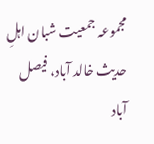مجموعہ جمعیت شبان اہلِ حدیث خالد آباد، فیصل آباد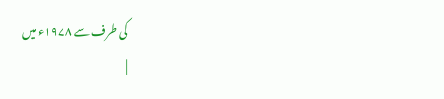کی طرف سے ۱۹۷۸ء میں
|